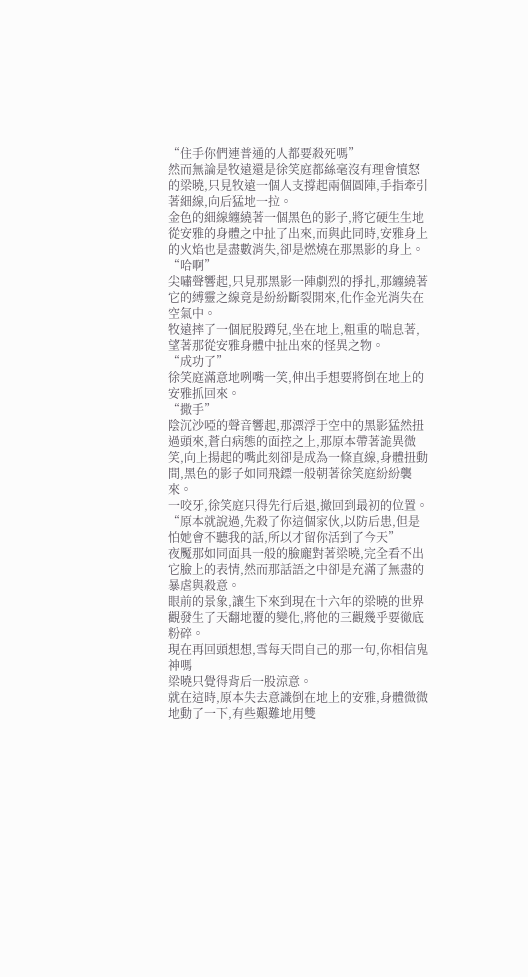“住手你們連普通的人都要殺死嗎”
然而無論是牧遠還是徐笑庭都絲毫沒有理會憤怒的梁曉,只見牧遠一個人支撐起兩個圓陣,手指牽引著細線,向后猛地一拉。
金色的細線纏繞著一個黑色的影子,將它硬生生地從安雅的身體之中扯了出來,而與此同時,安雅身上的火焰也是盡數消失,卻是燃燒在那黑影的身上。
“哈啊”
尖嘯聲響起,只見那黑影一陣劇烈的掙扎,那纏繞著它的縛靈之線竟是紛紛斷裂開來,化作金光消失在空氣中。
牧遠摔了一個屁股蹲兒,坐在地上,粗重的喘息著,望著那從安雅身體中扯出來的怪異之物。
“成功了”
徐笑庭滿意地咧嘴一笑,伸出手想要將倒在地上的安雅抓回來。
“撒手”
陰沉沙啞的聲音響起,那漂浮于空中的黑影猛然扭過頭來,蒼白病態的面控之上,那原本帶著詭異微笑,向上揚起的嘴此刻卻是成為一條直線,身體扭動間,黑色的影子如同飛鏢一般朝著徐笑庭紛紛襲來。
一咬牙,徐笑庭只得先行后退,撤回到最初的位置。
“原本就說過,先殺了你這個家伙,以防后患,但是怕她會不聽我的話,所以才留你活到了今天”
夜魘那如同面具一般的臉龐對著梁曉,完全看不出它臉上的表情,然而那話語之中卻是充滿了無盡的暴虐與殺意。
眼前的景象,讓生下來到現在十六年的梁曉的世界觀發生了天翻地覆的變化,將他的三觀幾乎要徹底粉碎。
現在再回頭想想,雪每天問自己的那一句,你相信鬼神嗎
梁曉只覺得背后一股涼意。
就在這時,原本失去意識倒在地上的安雅,身體微微地動了一下,有些艱難地用雙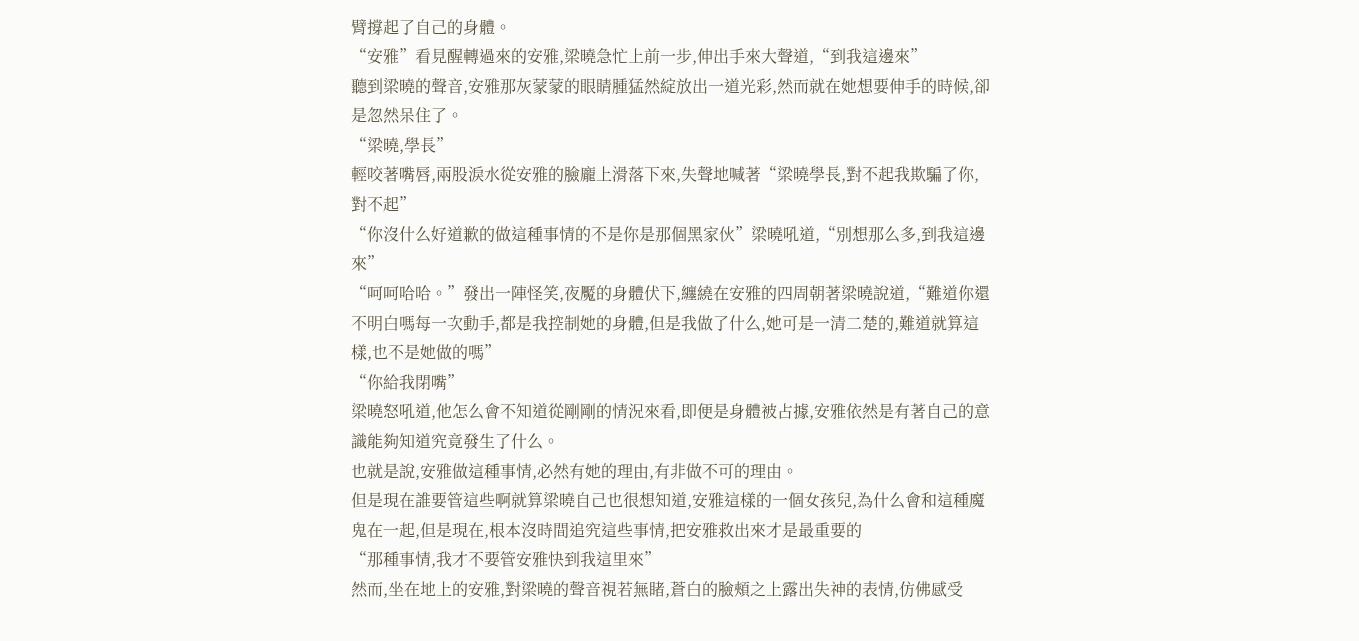臂撐起了自己的身體。
“安雅”看見醒轉過來的安雅,梁曉急忙上前一步,伸出手來大聲道,“到我這邊來”
聽到梁曉的聲音,安雅那灰蒙蒙的眼睛腫猛然綻放出一道光彩,然而就在她想要伸手的時候,卻是忽然呆住了。
“梁曉,學長”
輕咬著嘴唇,兩股淚水從安雅的臉龐上滑落下來,失聲地喊著“梁曉學長,對不起我欺騙了你,對不起”
“你沒什么好道歉的做這種事情的不是你是那個黑家伙”梁曉吼道,“別想那么多,到我這邊來”
“呵呵哈哈。”發出一陣怪笑,夜魘的身體伏下,纏繞在安雅的四周朝著梁曉說道,“難道你還不明白嗎每一次動手,都是我控制她的身體,但是我做了什么,她可是一清二楚的,難道就算這樣,也不是她做的嗎”
“你給我閉嘴”
梁曉怒吼道,他怎么會不知道從剛剛的情況來看,即便是身體被占據,安雅依然是有著自己的意識能夠知道究竟發生了什么。
也就是說,安雅做這種事情,必然有她的理由,有非做不可的理由。
但是現在誰要管這些啊就算梁曉自己也很想知道,安雅這樣的一個女孩兒,為什么會和這種魔鬼在一起,但是現在,根本沒時間追究這些事情,把安雅救出來才是最重要的
“那種事情,我才不要管安雅快到我這里來”
然而,坐在地上的安雅,對梁曉的聲音視若無睹,蒼白的臉頰之上露出失神的表情,仿佛感受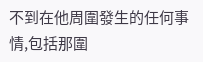不到在他周圍發生的任何事情,包括那圍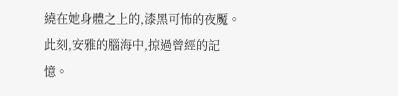繞在她身體之上的,漆黑可怖的夜魘。
此刻,安雅的腦海中,掠過曾經的記憶。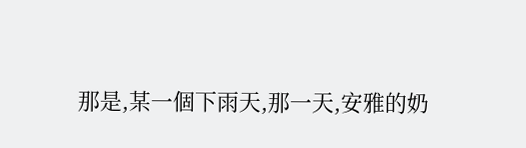那是,某一個下雨天,那一天,安雅的奶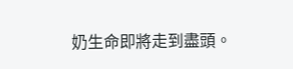奶生命即將走到盡頭。